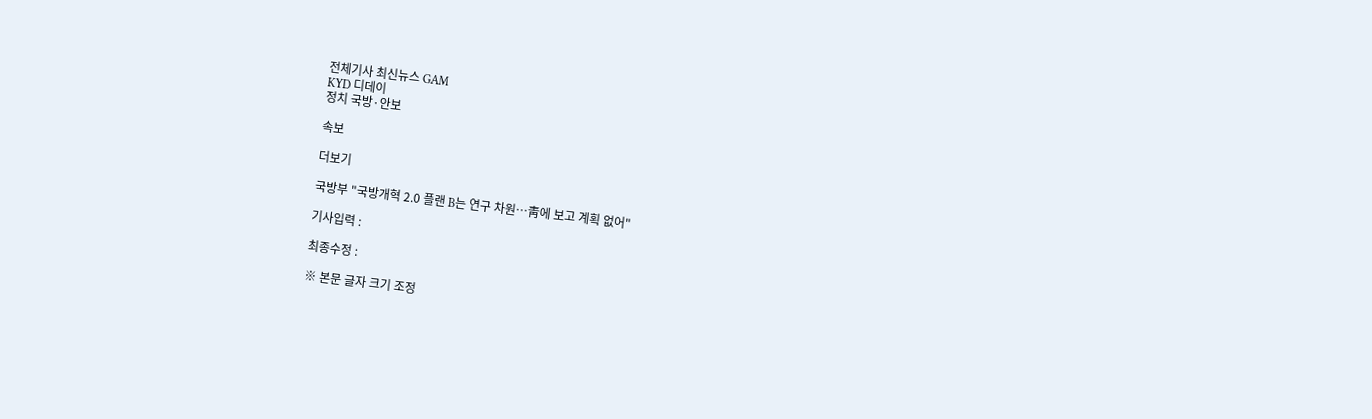전체기사 최신뉴스 GAM
KYD 디데이
정치 국방·안보

속보

더보기

국방부 "국방개혁 2.0 플랜 B는 연구 차원…靑에 보고 계획 없어"

기사입력 :

최종수정 :

※ 본문 글자 크기 조정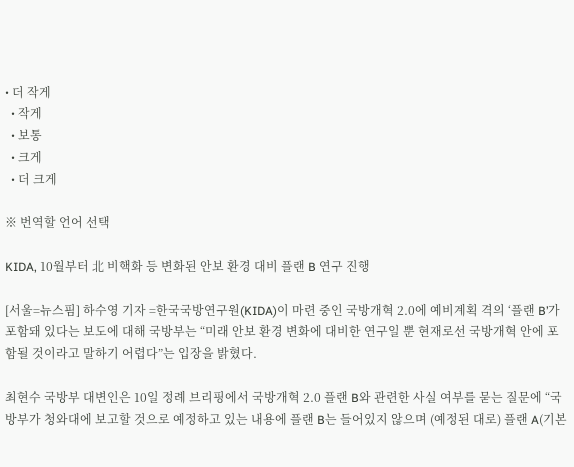• 더 작게
  • 작게
  • 보통
  • 크게
  • 더 크게

※ 번역할 언어 선택

KIDA, 10월부터 北 비핵화 등 변화된 안보 환경 대비 플랜 B 연구 진행

[서울=뉴스핌] 하수영 기자 =한국국방연구원(KIDA)이 마련 중인 국방개혁 2.0에 예비계획 격의 ‘플랜 B’가 포함돼 있다는 보도에 대해 국방부는 “미래 안보 환경 변화에 대비한 연구일 뿐 현재로선 국방개혁 안에 포함될 것이라고 말하기 어렵다”는 입장을 밝혔다.

최현수 국방부 대변인은 10일 정례 브리핑에서 국방개혁 2.0 플랜 B와 관련한 사실 여부를 묻는 질문에 “국방부가 청와대에 보고할 것으로 예정하고 있는 내용에 플랜 B는 들어있지 않으며 (예정된 대로) 플랜 A(기본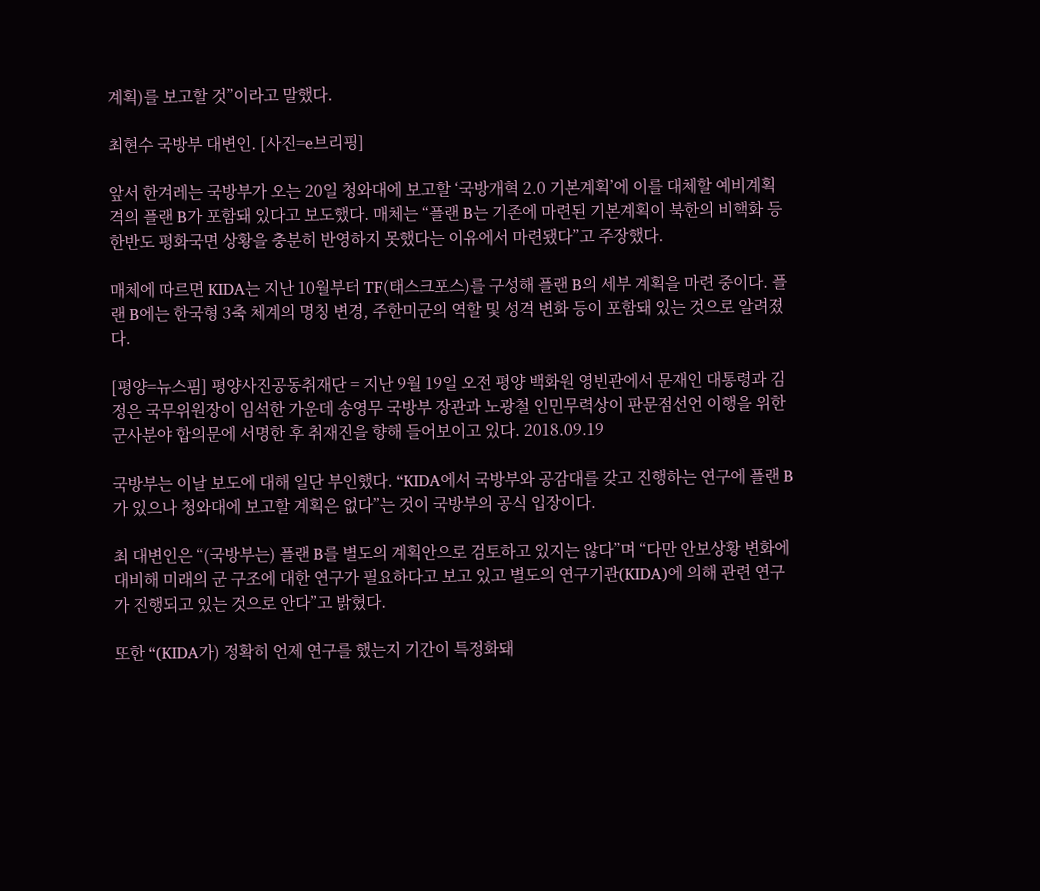계획)를 보고할 것”이라고 말했다.

최현수 국방부 대변인. [사진=e브리핑]

앞서 한겨레는 국방부가 오는 20일 청와대에 보고할 ‘국방개혁 2.0 기본계획’에 이를 대체할 예비계획 격의 플랜 B가 포함돼 있다고 보도했다. 매체는 “플랜 B는 기존에 마련된 기본계획이 북한의 비핵화 등 한반도 평화국면 상황을 충분히 반영하지 못했다는 이유에서 마련됐다”고 주장했다.

매체에 따르면 KIDA는 지난 10월부터 TF(태스크포스)를 구성해 플랜 B의 세부 계획을 마련 중이다. 플랜 B에는 한국형 3축 체계의 명칭 변경, 주한미군의 역할 및 성격 변화 등이 포함돼 있는 것으로 알려졌다.

[평양=뉴스핌] 평양사진공동취재단 = 지난 9월 19일 오전 평양 백화원 영빈관에서 문재인 대통령과 김정은 국무위원장이 임석한 가운데 송영무 국방부 장관과 노광철 인민무력상이 판문점선언 이행을 위한 군사분야 합의문에 서명한 후 취재진을 향해 들어보이고 있다. 2018.09.19

국방부는 이날 보도에 대해 일단 부인했다. “KIDA에서 국방부와 공감대를 갖고 진행하는 연구에 플랜 B가 있으나 청와대에 보고할 계획은 없다”는 것이 국방부의 공식 입장이다.

최 대변인은 “(국방부는) 플랜 B를 별도의 계획안으로 검토하고 있지는 않다”며 “다만 안보상황 변화에 대비해 미래의 군 구조에 대한 연구가 필요하다고 보고 있고 별도의 연구기관(KIDA)에 의해 관련 연구가 진행되고 있는 것으로 안다”고 밝혔다.

또한 “(KIDA가) 정확히 언제 연구를 했는지 기간이 특정화돼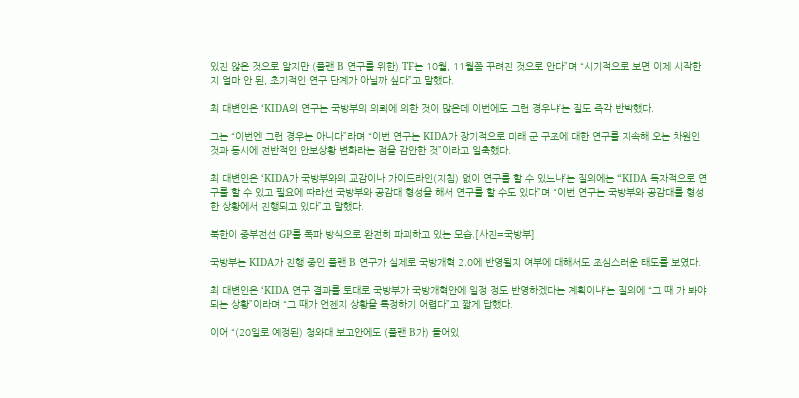있진 않은 것으로 알지만 (플랜 B 연구를 위한) TF는 10월, 11월쯤 꾸려진 것으로 안다”며 “시기적으로 보면 이제 시작한 지 얼마 안 된, 초기적인 연구 단계가 아닐까 싶다”고 말했다.

최 대변인은 ‘KIDA의 연구는 국방부의 의뢰에 의한 것이 많은데 이번에도 그런 경우냐’는 질도 즉각 반박했다.

그는 “이번엔 그런 경우는 아니다”라며 “이번 연구는 KIDA가 장기적으로 미래 군 구조에 대한 연구를 지속해 오는 차원인 것과 동시에 전반적인 안보상황 변화라는 점을 감안한 것”이라고 일축했다.

최 대변인은 ‘KIDA가 국방부와의 교감이나 가이드라인(지침) 없이 연구를 할 수 있느냐’는 질의에는 “KIDA 독자적으로 연구를 할 수 있고 필요에 따라선 국방부와 공감대 형성을 해서 연구를 할 수도 있다”며 “이번 연구는 국방부와 공감대를 형성한 상황에서 진행되고 있다”고 말했다.

북한이 중부전선 GP를 폭파 방식으로 완전히 파괴하고 있는 모습.[사진=국방부]

국방부는 KIDA가 진행 중인 플랜 B 연구가 실제로 국방개혁 2.0에 반영될지 여부에 대해서도 조심스러운 태도를 보였다.

최 대변인은 ‘KIDA 연구 결과를 토대로 국방부가 국방개혁안에 일정 정도 반영하겠다는 계획이냐’는 질의에 “그 때 가 봐야 되는 상황”이라며 “그 때가 언젠지 상황을 특정하기 어렵다”고 짧게 답했다.

이어 “(20일로 예정된) 청와대 보고안에도 (플랜 B가) 들어있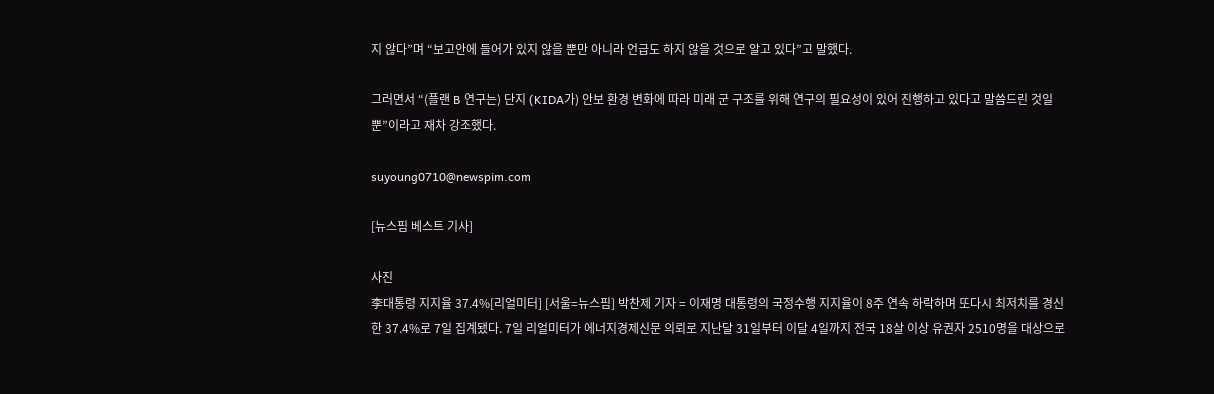지 않다”며 “보고안에 들어가 있지 않을 뿐만 아니라 언급도 하지 않을 것으로 알고 있다”고 말했다.

그러면서 “(플랜 B 연구는) 단지 (KIDA가) 안보 환경 변화에 따라 미래 군 구조를 위해 연구의 필요성이 있어 진행하고 있다고 말씀드린 것일 뿐”이라고 재차 강조했다.

suyoung0710@newspim.com

[뉴스핌 베스트 기사]

사진
李대통령 지지율 37.4%[리얼미터] [서울=뉴스핌] 박찬제 기자 = 이재명 대통령의 국정수행 지지율이 8주 연속 하락하며 또다시 최저치를 경신한 37.4%로 7일 집계됐다. 7일 리얼미터가 에너지경제신문 의뢰로 지난달 31일부터 이달 4일까지 전국 18살 이상 유권자 2510명을 대상으로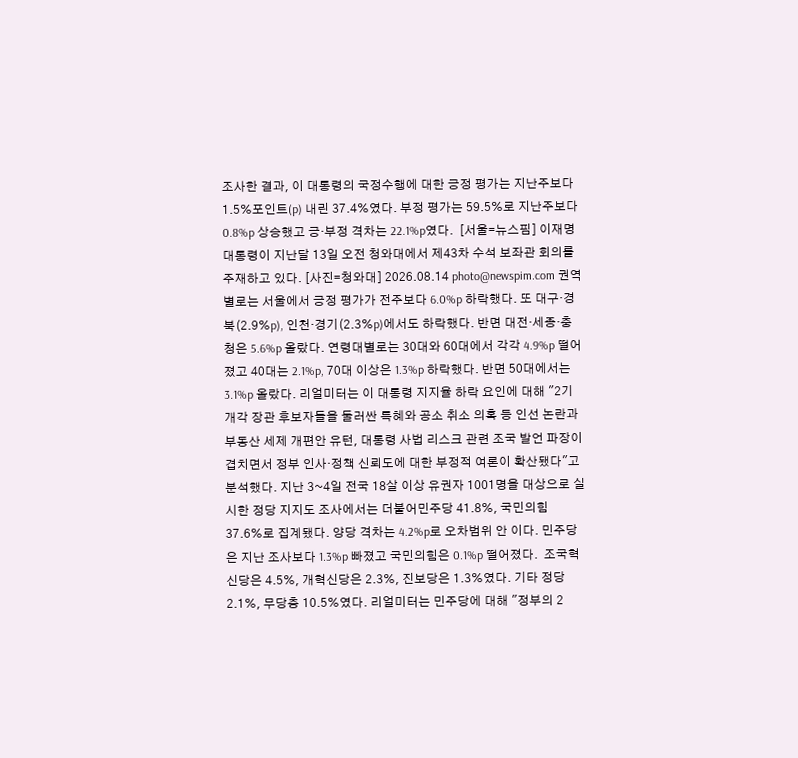조사한 결과, 이 대통령의 국정수행에 대한 긍정 평가는 지난주보다 1.5%포인트(p) 내린 37.4%였다. 부정 평가는 59.5%로 지난주보다 0.8%p 상승했고 긍·부정 격차는 22.1%p였다.  [서울=뉴스핌] 이재명 대통령이 지난달 13일 오전 청와대에서 제43차 수석 보좌관 회의를 주재하고 있다. [사진=청와대] 2026.08.14 photo@newspim.com 권역별로는 서울에서 긍정 평가가 전주보다 6.0%p 하락했다. 또 대구·경북(2.9%p), 인천·경기(2.3%p)에서도 하락했다. 반면 대전·세종·충청은 5.6%p 올랐다. 연령대별로는 30대와 60대에서 각각 4.9%p 떨어졌고 40대는 2.1%p, 70대 이상은 1.3%p 하락했다. 반면 50대에서는 3.1%p 올랐다. 리얼미터는 이 대통령 지지율 하락 요인에 대해 "2기 개각 장관 후보자들을 둘러싼 특혜와 공소 취소 의혹 등 인선 논란과 부동산 세제 개편안 유턴, 대통령 사법 리스크 관련 조국 발언 파장이 겹치면서 정부 인사·정책 신뢰도에 대한 부정적 여론이 확산됐다"고 분석했다. 지난 3~4일 전국 18살 이상 유권자 1001명을 대상으로 실시한 정당 지지도 조사에서는 더불어민주당 41.8%, 국민의힘 37.6%로 집계됐다. 양당 격차는 4.2%p로 오차범위 안 이다. 민주당은 지난 조사보다 1.3%p 빠졌고 국민의힘은 0.1%p 떨어졌다.  조국혁신당은 4.5%, 개혁신당은 2.3%, 진보당은 1.3%였다. 기타 정당 2.1%, 무당층 10.5%였다. 리얼미터는 민주당에 대해 "정부의 2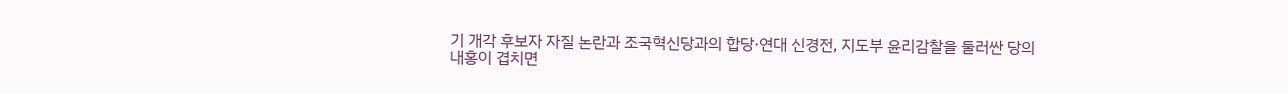기 개각 후보자 자질 논란과 조국혁신당과의 합당·연대 신경전, 지도부 윤리감찰을 둘러싼 당의 내홍이 겹치면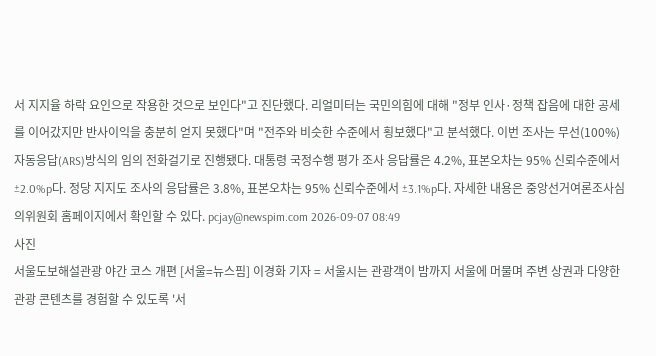서 지지율 하락 요인으로 작용한 것으로 보인다"고 진단했다. 리얼미터는 국민의힘에 대해 "정부 인사·정책 잡음에 대한 공세를 이어갔지만 반사이익을 충분히 얻지 못했다"며 "전주와 비슷한 수준에서 횡보했다"고 분석했다. 이번 조사는 무선(100%) 자동응답(ARS)방식의 임의 전화걸기로 진행됐다. 대통령 국정수행 평가 조사 응답률은 4.2%, 표본오차는 95% 신뢰수준에서 ±2.0%p다. 정당 지지도 조사의 응답률은 3.8%, 표본오차는 95% 신뢰수준에서 ±3.1%p다. 자세한 내용은 중앙선거여론조사심의위원회 홈페이지에서 확인할 수 있다. pcjay@newspim.com 2026-09-07 08:49
사진
서울도보해설관광 야간 코스 개편 [서울=뉴스핌] 이경화 기자 = 서울시는 관광객이 밤까지 서울에 머물며 주변 상권과 다양한 관광 콘텐츠를 경험할 수 있도록 '서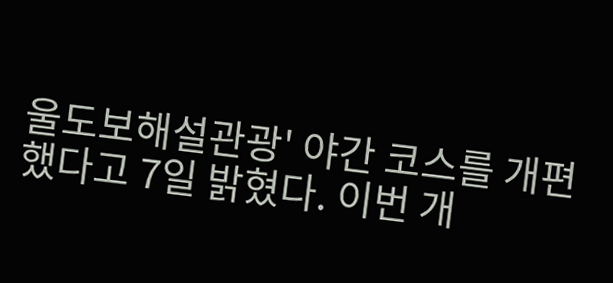울도보해설관광' 야간 코스를 개편했다고 7일 밝혔다. 이번 개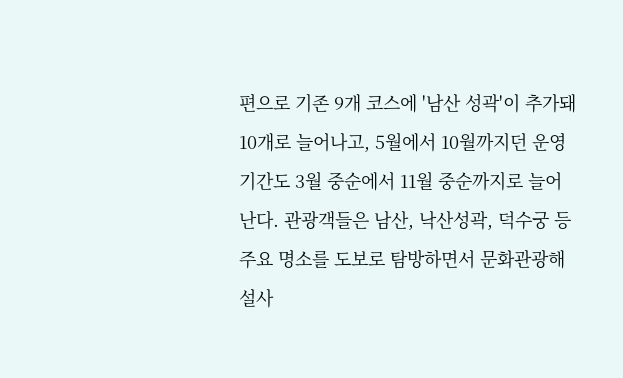편으로 기존 9개 코스에 '남산 성곽'이 추가돼 10개로 늘어나고, 5월에서 10월까지던 운영 기간도 3월 중순에서 11월 중순까지로 늘어난다. 관광객들은 남산, 낙산성곽, 덕수궁 등 주요 명소를 도보로 탐방하면서 문화관광해설사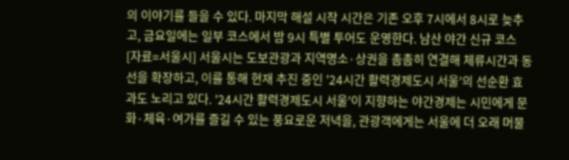의 이야기를 들을 수 있다. 마지막 해설 시작 시간은 기존 오후 7시에서 8시로 늦추고, 금요일에는 일부 코스에서 밤 9시 특별 투어도 운영한다. 남산 야간 신규 코스 [자료=서울시] 서울시는 도보관광과 지역명소·상권을 촘촘히 연결해 체류시간과 동선을 확장하고, 이를 통해 현재 추진 중인 '24시간 활력경제도시 서울'의 선순환 효과도 노리고 있다. '24시간 활력경제도시 서울'이 지향하는 야간경제는 시민에게 문화·체육·여가를 즐길 수 있는 풍요로운 저녁을, 관광객에게는 서울에 더 오래 머물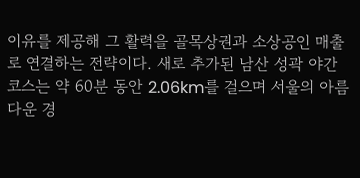이유를 제공해 그 활력을 골목상권과 소상공인 매출로 연결하는 전략이다. 새로 추가된 남산 성곽 야간 코스는 약 60분 동안 2.06km를 걸으며 서울의 아름다운 경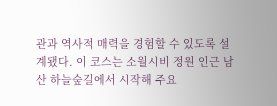관과 역사적 매력을 경험할 수 있도록 설계됐다. 이 코스는 소월시비 정원 인근 남산 하늘숲길에서 시작해 주요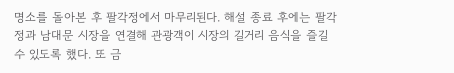명소를 돌아본 후 팔각정에서 마무리된다. 해설 종료 후에는 팔각정과 남대문 시장을 연결해 관광객이 시장의 길거리 음식을 즐길 수 있도록 했다. 또 금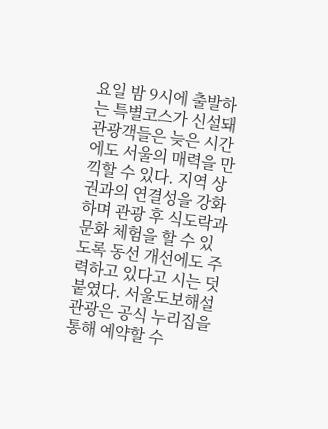요일 밤 9시에 출발하는 특별코스가 신설돼 관광객들은 늦은 시간에도 서울의 매력을 만끽할 수 있다. 지역 상권과의 연결성을 강화하며 관광 후 식도락과 문화 체험을 할 수 있도록 동선 개선에도 주력하고 있다고 시는 덧붙였다. 서울도보해설관광은 공식 누리집을 통해 예약할 수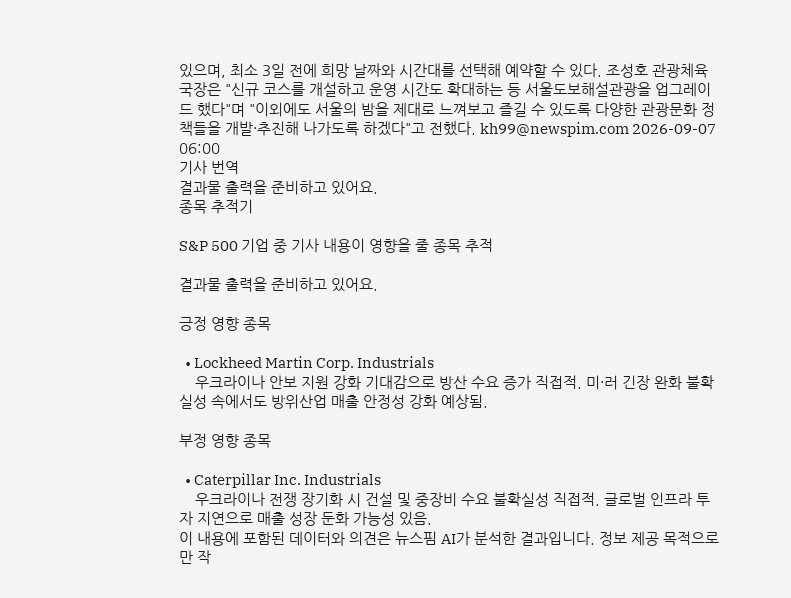있으며, 최소 3일 전에 희망 날짜와 시간대를 선택해 예약할 수 있다. 조성호 관광체육국장은 "신규 코스를 개설하고 운영 시간도 확대하는 등 서울도보해설관광을 업그레이드 했다"며 "이외에도 서울의 밤을 제대로 느껴보고 즐길 수 있도록 다양한 관광문화 정책들을 개발·추진해 나가도록 하겠다"고 전했다. kh99@newspim.com 2026-09-07 06:00
기사 번역
결과물 출력을 준비하고 있어요.
종목 추적기

S&P 500 기업 중 기사 내용이 영향을 줄 종목 추적

결과물 출력을 준비하고 있어요.

긍정 영향 종목

  • Lockheed Martin Corp. Industrials
    우크라이나 안보 지원 강화 기대감으로 방산 수요 증가 직접적. 미·러 긴장 완화 불확실성 속에서도 방위산업 매출 안정성 강화 예상됨.

부정 영향 종목

  • Caterpillar Inc. Industrials
    우크라이나 전쟁 장기화 시 건설 및 중장비 수요 불확실성 직접적. 글로벌 인프라 투자 지연으로 매출 성장 둔화 가능성 있음.
이 내용에 포함된 데이터와 의견은 뉴스핌 AI가 분석한 결과입니다. 정보 제공 목적으로만 작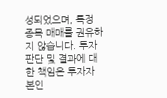성되었으며, 특정 종목 매매를 권유하지 않습니다. 투자 판단 및 결과에 대한 책임은 투자자 본인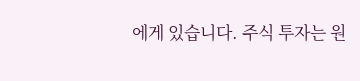에게 있습니다. 주식 투자는 원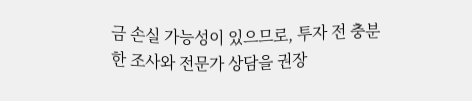금 손실 가능성이 있으므로, 투자 전 충분한 조사와 전문가 상담을 권장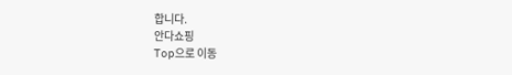합니다.
안다쇼핑
Top으로 이동